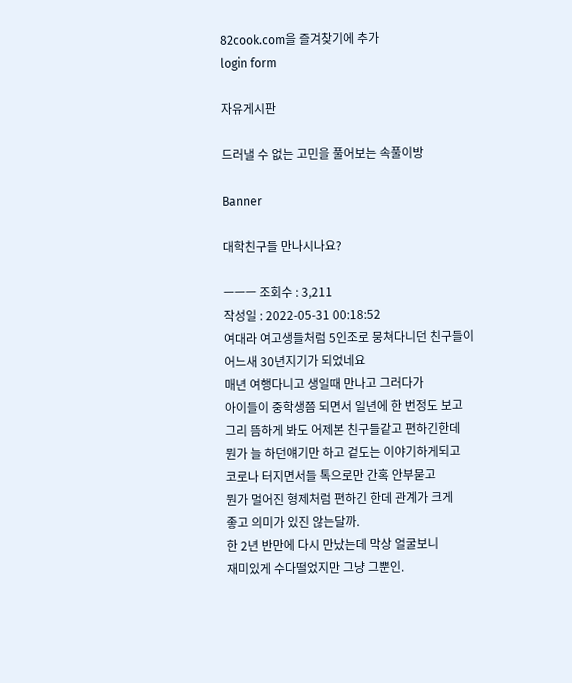82cook.com을 즐겨찾기에 추가
login form

자유게시판

드러낼 수 없는 고민을 풀어보는 속풀이방

Banner

대학친구들 만나시나요?

ㅡㅡㅡ 조회수 : 3,211
작성일 : 2022-05-31 00:18:52
여대라 여고생들처럼 5인조로 뭉쳐다니던 친구들이
어느새 30년지기가 되었네요
매년 여행다니고 생일때 만나고 그러다가
아이들이 중학생쯤 되면서 일년에 한 번정도 보고
그리 뜸하게 봐도 어제본 친구들같고 편하긴한데
뭔가 늘 하던얘기만 하고 겉도는 이야기하게되고
코로나 터지면서들 톡으로만 간혹 안부묻고
뭔가 멀어진 형제처럼 편하긴 한데 관계가 크게
좋고 의미가 있진 않는달까.
한 2년 반만에 다시 만났는데 막상 얼굴보니
재미있게 수다떨었지만 그냥 그뿐인.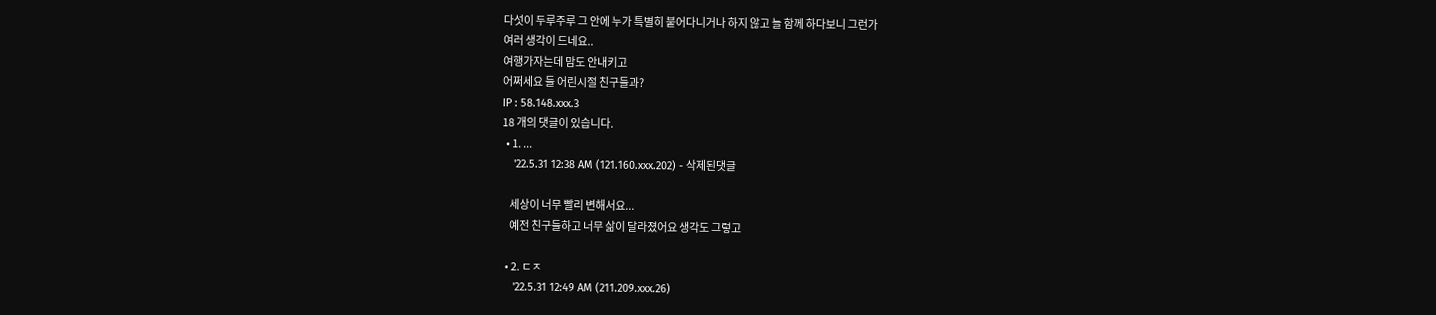다섯이 두루주루 그 안에 누가 특별히 붙어다니거나 하지 않고 늘 함께 하다보니 그런가
여러 생각이 드네요..
여행가자는데 맘도 안내키고
어쩌세요 들 어린시절 친구들과?
IP : 58.148.xxx.3
18 개의 댓글이 있습니다.
  • 1. ...
    '22.5.31 12:38 AM (121.160.xxx.202) - 삭제된댓글

    세상이 너무 빨리 변해서요...
    예전 친구들하고 너무 삶이 달라졌어요 생각도 그렇고

  • 2. ㄷㅈ
    '22.5.31 12:49 AM (211.209.xxx.26)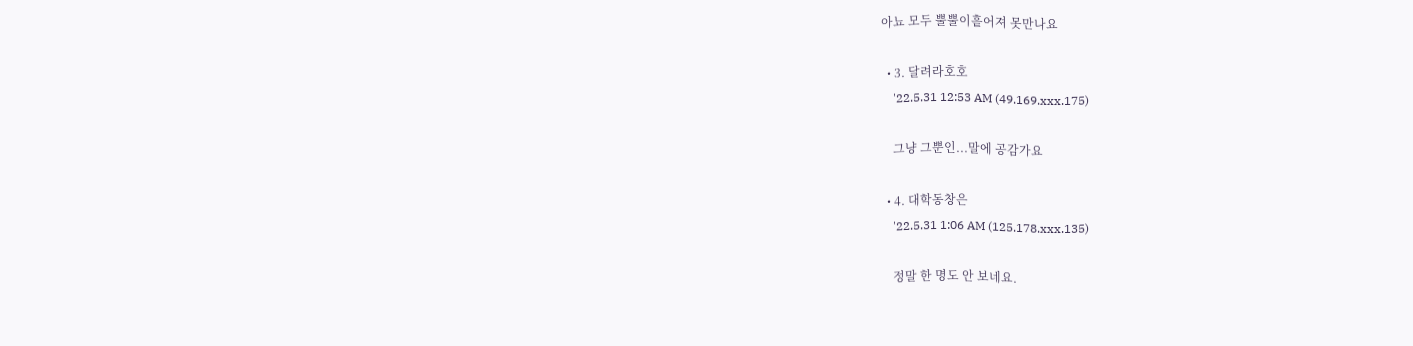아뇨 모두 뿔뿔이흩어져 못만나요

  • 3. 달려라호호
    '22.5.31 12:53 AM (49.169.xxx.175)

    그냥 그뿐인...말에 공감가요

  • 4. 대학동창은
    '22.5.31 1:06 AM (125.178.xxx.135)

    정말 한 명도 안 보네요.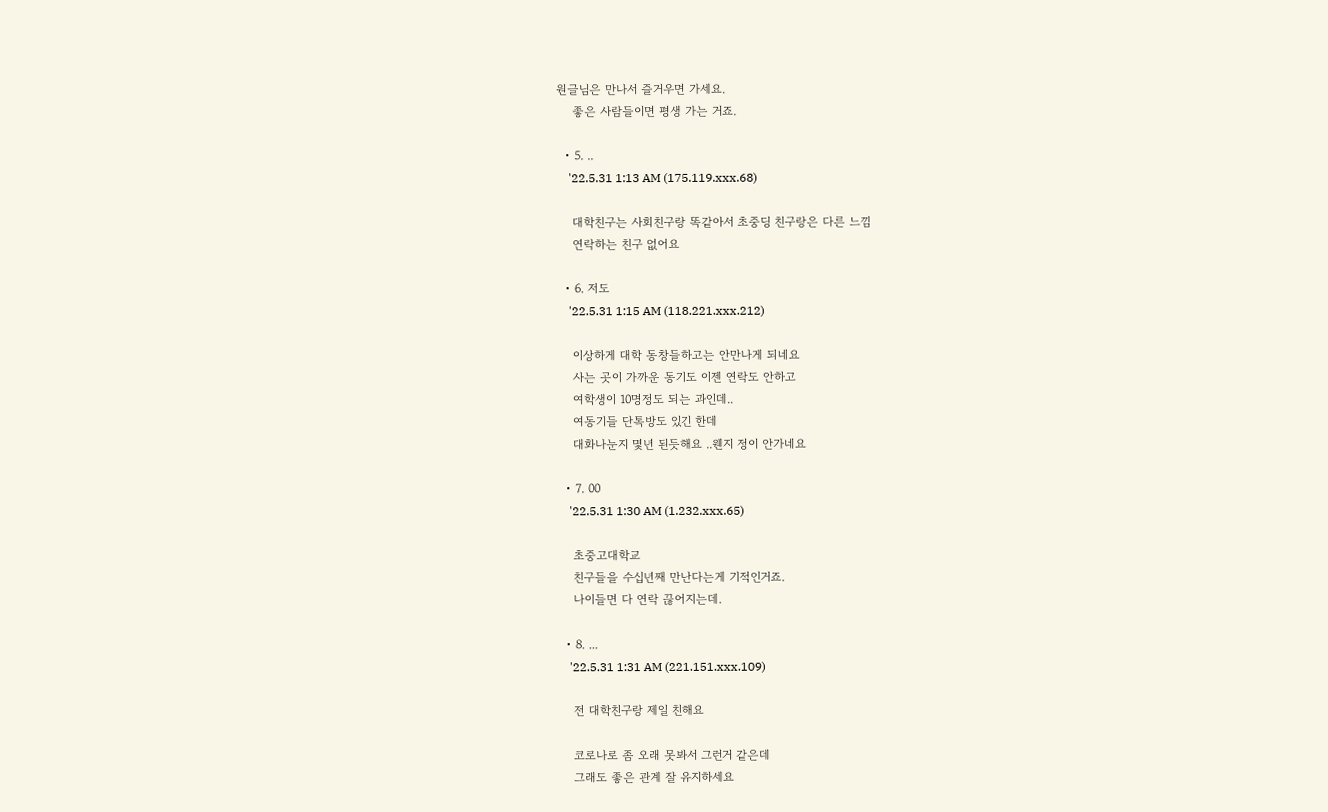원글님은 만나서 즐거우면 가세요.
    좋은 사람들이면 평생 가는 거죠.

  • 5. ..
    '22.5.31 1:13 AM (175.119.xxx.68)

    대학친구는 사회친구랑 똑같아서 초중딩 친구랑은 다른 느낌
    연락하는 친구 없어요

  • 6. 저도
    '22.5.31 1:15 AM (118.221.xxx.212)

    이상하게 대학 동창들하고는 안만나게 되네요
    사는 곳이 가까운 동기도 이젠 연락도 안하고
    여학생이 10명정도 되는 과인데..
    여동기들 단톡방도 있긴 한데
    대화나눈지 몇년 된듯해요 ..웬지 정이 안가네요

  • 7. 00
    '22.5.31 1:30 AM (1.232.xxx.65)

    초중고대학교
    친구들을 수십년째 만난다는게 기적인거죠.
    나이들면 다 연락 끊어지는데.

  • 8. ...
    '22.5.31 1:31 AM (221.151.xxx.109)

    전 대학친구랑 제일 친해요

    코로나로 좀 오래 못봐서 그런거 같은데
    그래도 좋은 관계 잘 유지하세요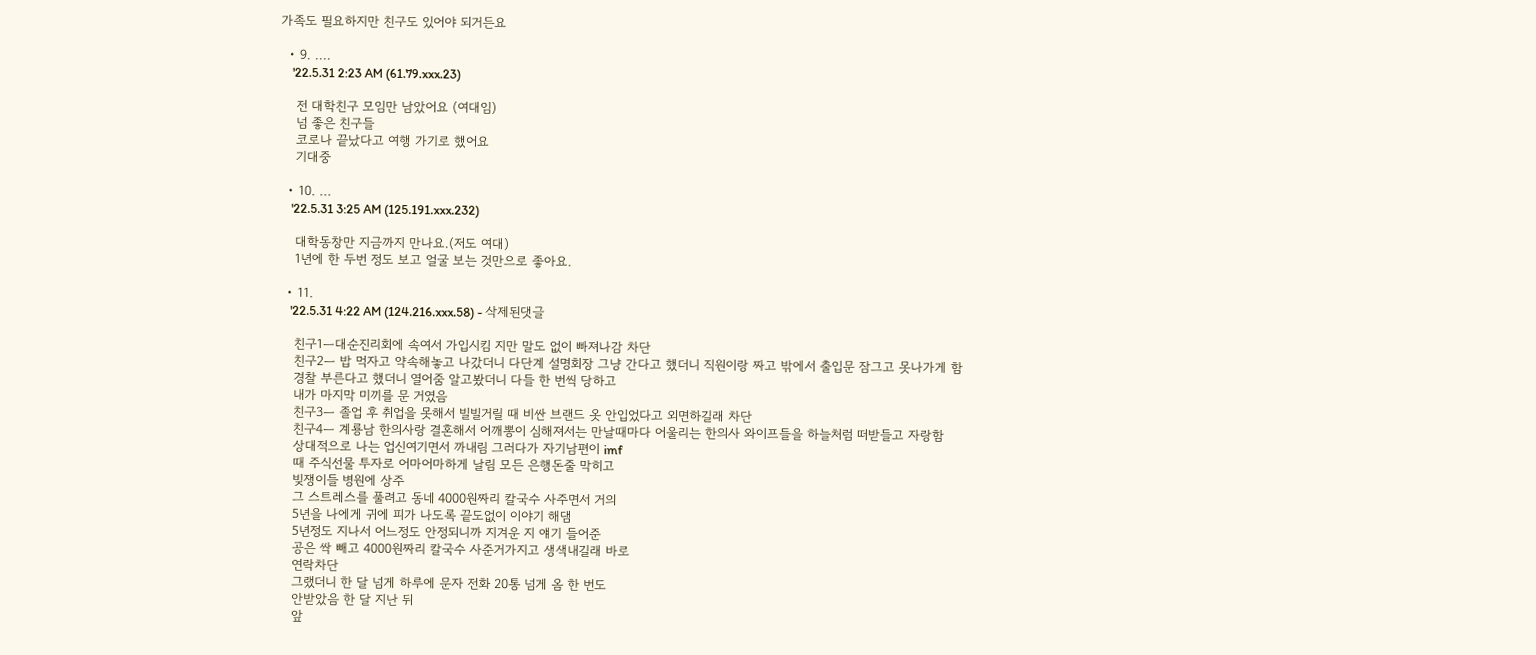가족도 필요하지만 친구도 있어야 되거든요

  • 9. ....
    '22.5.31 2:23 AM (61.79.xxx.23)

    전 대학친구 모임만 남았어요 (여대임)
    넘 좋은 친구들
    코로나 끝났다고 여행 가기로 했어요
    기대중

  • 10. ...
    '22.5.31 3:25 AM (125.191.xxx.232)

    대학동창만 지금까지 만나요.(저도 여대)
    1년에 한 두번 정도 보고 얼굴 보는 것만으로 좋아요.

  • 11.
    '22.5.31 4:22 AM (124.216.xxx.58) - 삭제된댓글

    친구1ㅡ대순진리회에 속여서 가입시킴 지만 말도 없이 빠져나감 차단
    친구2ㅡ 밥 먹자고 약속해놓고 나갔더니 다단계 설명회장 그냥 간다고 했더니 직원이랑 짜고 밖에서 출입문 잠그고 못나가게 함
    경찰 부른다고 했더니 열어줌 알고봤더니 다들 한 번씩 당하고
    내가 마지막 미끼를 문 거였음
    친구3ㅡ 졸업 후 취업을 못해서 빌빌거릴 때 비싼 브랜드 옷 안입었다고 외면하길래 차단
    친구4ㅡ 계룡남 한의사랑 결혼해서 어깨뽕이 심해져서는 만날때마다 어울리는 한의사 와이프들을 하늘처럼 떠받들고 자랑함
    상대적으로 나는 업신여기면서 까내림 그러다가 자기남편이 imf
    때 주식선물 투자로 어마어마하게 날림 모든 은행돈줄 막히고
    빚쟁이들 병원에 상주
    그 스트레스를 풀려고 동네 4000원짜리 칼국수 사주면서 거의
    5년을 나에게 귀에 피가 나도록 끝도없이 이야기 해댐
    5년정도 지나서 어느정도 안정되니까 지겨운 지 얘기 들어준
    공은 싹 빼고 4000원짜리 칼국수 사준거가지고 생색내길래 바로
    연락차단
    그랬더니 한 달 넘게 하루에 문자 전화 20통 넘게 옴 한 번도
    안받았음 한 달 지난 뒤
    앞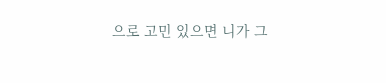으로 고민 있으면 니가 그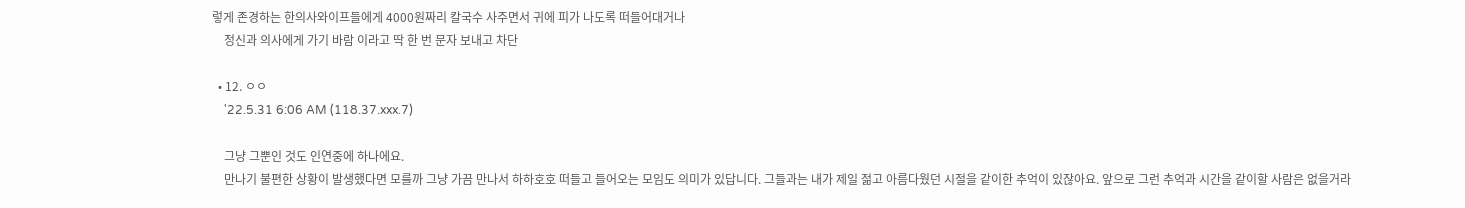렇게 존경하는 한의사와이프들에게 4000원짜리 칼국수 사주면서 귀에 피가 나도록 떠들어대거나
    정신과 의사에게 가기 바람 이라고 딱 한 번 문자 보내고 차단

  • 12. ㅇㅇ
    '22.5.31 6:06 AM (118.37.xxx.7)

    그냥 그뿐인 것도 인연중에 하나에요.
    만나기 불편한 상황이 발생했다면 모를까 그냥 가끔 만나서 하하호호 떠들고 들어오는 모임도 의미가 있답니다. 그들과는 내가 제일 젊고 아름다웠던 시절을 같이한 추억이 있잖아요. 앞으로 그런 추억과 시간을 같이할 사람은 없을거라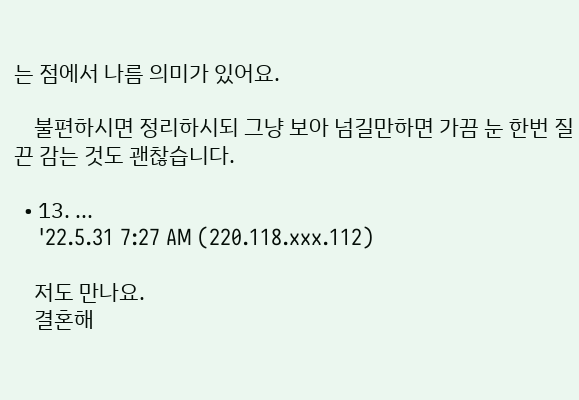는 점에서 나름 의미가 있어요.

    불편하시면 정리하시되 그냥 보아 넘길만하면 가끔 눈 한번 질끈 감는 것도 괜찮습니다.

  • 13. ...
    '22.5.31 7:27 AM (220.118.xxx.112)

    저도 만나요.
    결혼해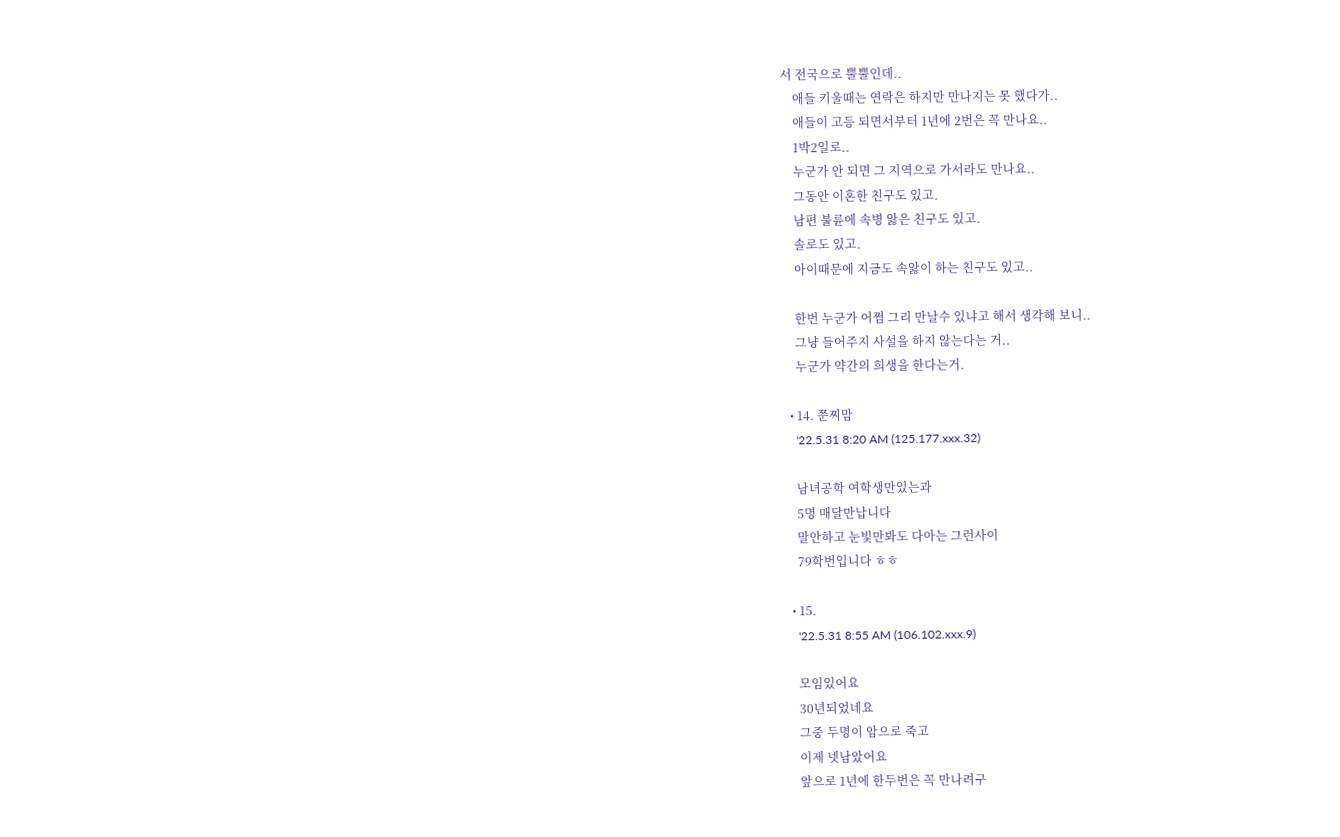서 전국으로 뿔뿔인데..
    애들 키울때는 연락은 하지만 만나지는 못 했다가..
    애들이 고등 되면서부터 1년에 2번은 꼭 만나요..
    1박2일로..
    누군가 안 되면 그 지역으로 가서라도 만나요..
    그동안 이혼한 친구도 있고.
    남편 불륜에 속병 앓은 친구도 있고.
    솔로도 있고.
    아이때문에 지금도 속앓이 하는 친구도 있고..

    한번 누군가 어쩜 그리 만날수 있냐고 해서 생각해 보니..
    그냥 들어주지 사설을 하지 않는다는 거..
    누군가 약간의 희생을 한다는거.

  • 14. 쭌찌맘
    '22.5.31 8:20 AM (125.177.xxx.32)

    남녀공학 여학생만있는과
    5명 매달만납니다
    말안하고 눈빛만봐도 다아는 그런사이
    79학번입니다 ㅎㅎ

  • 15.
    '22.5.31 8:55 AM (106.102.xxx.9)

    모임있어요
    30년되었네요
    그중 두명이 암으로 죽고
    이제 넷남았어요
    앞으로 1년에 한두번은 꼭 만나려구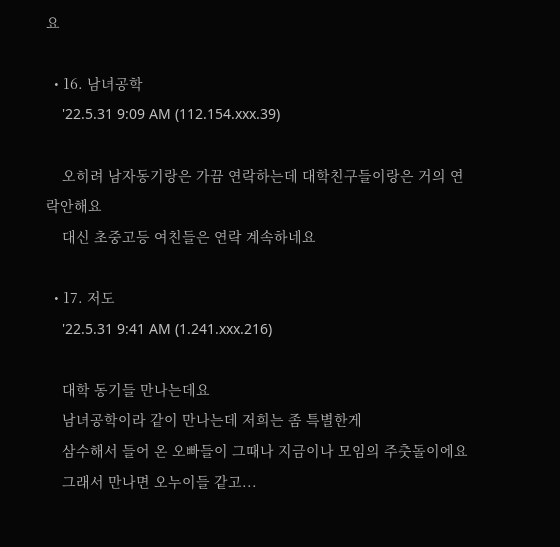요

  • 16. 남녀공학
    '22.5.31 9:09 AM (112.154.xxx.39)

    오히려 남자동기랑은 가끔 연락하는데 대학친구들이랑은 거의 연락안해요
    대신 초중고등 여친들은 연락 계속하네요

  • 17. 저도
    '22.5.31 9:41 AM (1.241.xxx.216)

    대학 동기들 만나는데요
    남녀공학이라 같이 만나는데 저희는 좀 특별한게
    삼수해서 들어 온 오빠들이 그때나 지금이나 모임의 주춧돌이에요
    그래서 만나면 오누이들 같고...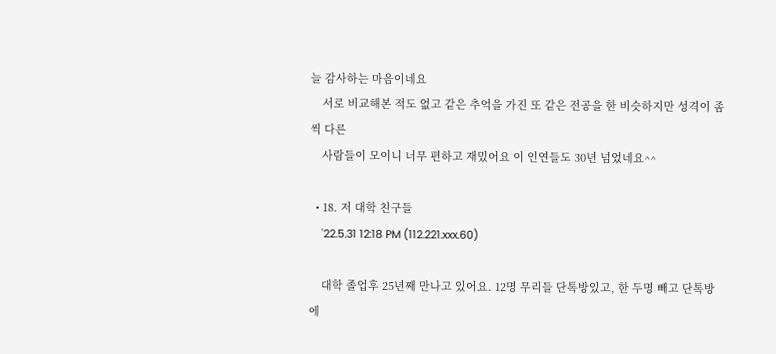늘 감사하는 마음이네요
    서로 비교해본 적도 없고 같은 추억을 가진 또 같은 전공을 한 비슷하지만 성격이 좀씩 다른
    사람들이 모이니 너무 편하고 재밌어요 이 인연들도 30년 넘었네요^^

  • 18. 저 대학 친구들
    '22.5.31 12:18 PM (112.221.xxx.60)

    대학 졸업후 25년째 만나고 있어요. 12명 무리들 단톡방있고, 한 두명 빼고 단톡방에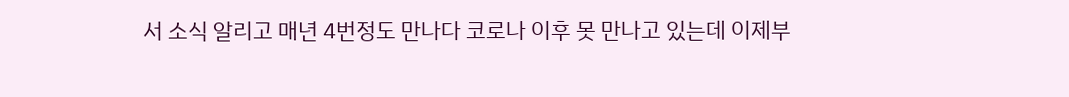서 소식 알리고 매년 4번정도 만나다 코로나 이후 못 만나고 있는데 이제부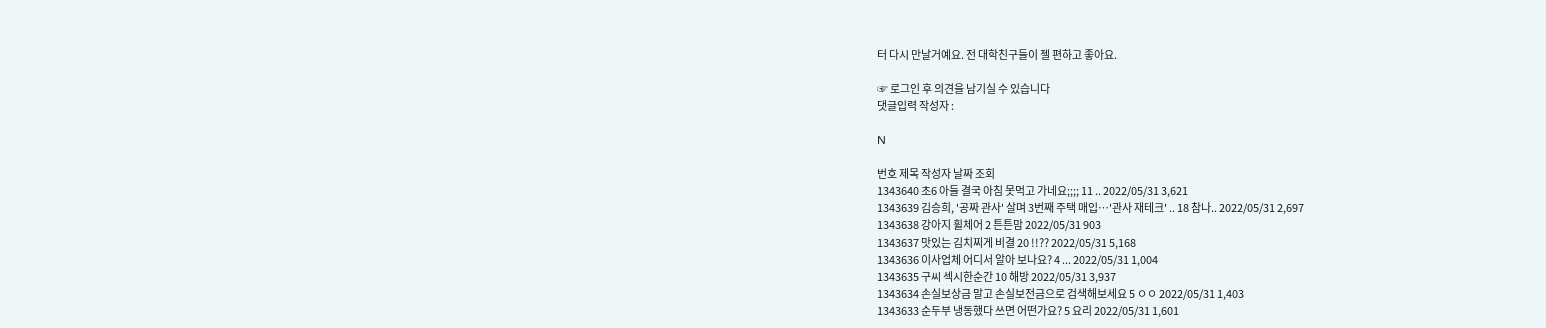터 다시 만날거예요. 전 대학친구들이 젤 편하고 좋아요.

☞ 로그인 후 의견을 남기실 수 있습니다
댓글입력 작성자 :

N

번호 제목 작성자 날짜 조회
1343640 초6 아들 결국 아침 못먹고 가네요;;;; 11 .. 2022/05/31 3,621
1343639 김승희, '공짜 관사' 살며 3번째 주택 매입…'관사 재테크' .. 18 참나.. 2022/05/31 2,697
1343638 강아지 휠체어 2 튼튼맘 2022/05/31 903
1343637 맛있는 김치찌게 비결 20 !!?? 2022/05/31 5,168
1343636 이사업체 어디서 알아 보나요? 4 ... 2022/05/31 1,004
1343635 구씨 섹시한순간 10 해방 2022/05/31 3,937
1343634 손실보상금 말고 손실보전금으로 검색해보세요 5 ㅇㅇ 2022/05/31 1,403
1343633 순두부 냉동했다 쓰면 어떤가요? 5 요리 2022/05/31 1,601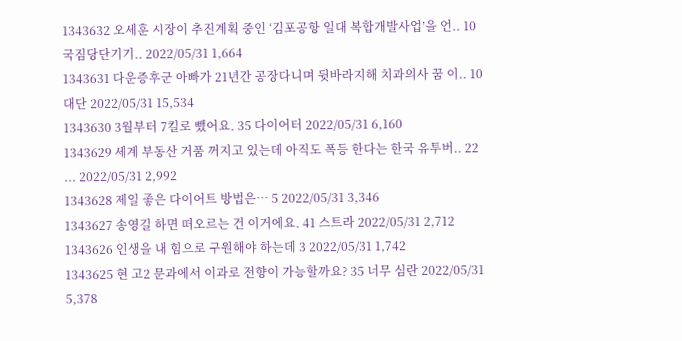1343632 오세훈 시장이 추진계획 중인 ‘김포공항 일대 복합개발사업’을 언.. 10 국짐당단기기.. 2022/05/31 1,664
1343631 다운증후군 아빠가 21년간 공장다니며 뒷바라지해 치과의사 꿈 이.. 10 대단 2022/05/31 15,534
1343630 3월부터 7킬로 뺐어요. 35 다이어터 2022/05/31 6,160
1343629 세계 부동산 거품 꺼지고 있는데 아직도 폭등 한다는 한국 유투버.. 22 ... 2022/05/31 2,992
1343628 제일 좋은 다이어트 방법은… 5 2022/05/31 3,346
1343627 송영길 하면 떠오르는 건 이거에요. 41 스트라 2022/05/31 2,712
1343626 인생을 내 힘으로 구원해야 하는데 3 2022/05/31 1,742
1343625 현 고2 문과에서 이과로 전향이 가능할까요? 35 너무 심란 2022/05/31 5,378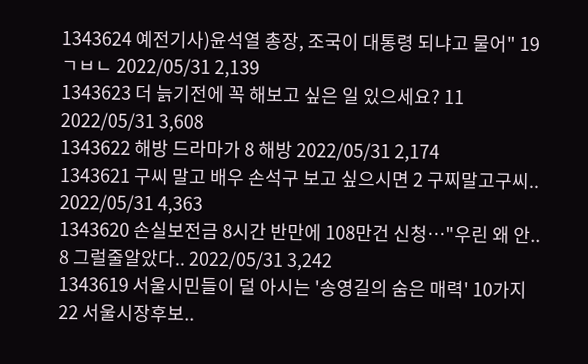1343624 예전기사)윤석열 총장, 조국이 대통령 되냐고 물어" 19 ㄱㅂㄴ 2022/05/31 2,139
1343623 더 늙기전에 꼭 해보고 싶은 일 있으세요? 11 2022/05/31 3,608
1343622 해방 드라마가 8 해방 2022/05/31 2,174
1343621 구씨 말고 배우 손석구 보고 싶으시면 2 구찌말고구씨.. 2022/05/31 4,363
1343620 손실보전금 8시간 반만에 108만건 신청…"우린 왜 안.. 8 그럴줄알았다.. 2022/05/31 3,242
1343619 서울시민들이 덜 아시는 '송영길의 숨은 매력' 10가지 22 서울시장후보..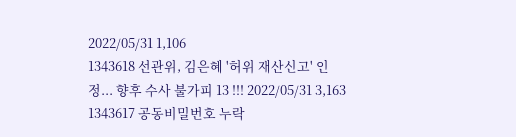2022/05/31 1,106
1343618 선관위, 김은혜 '허위 재산신고' 인정... 향후 수사 불가피 13 !!! 2022/05/31 3,163
1343617 공동비밀번호 누락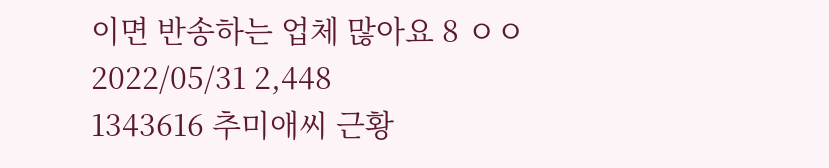이면 반송하는 업체 많아요 8 ㅇㅇ 2022/05/31 2,448
1343616 추미애씨 근황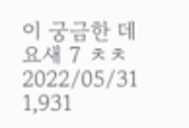이 궁금한 데 요새 7 ㅊㅊ 2022/05/31 1,931